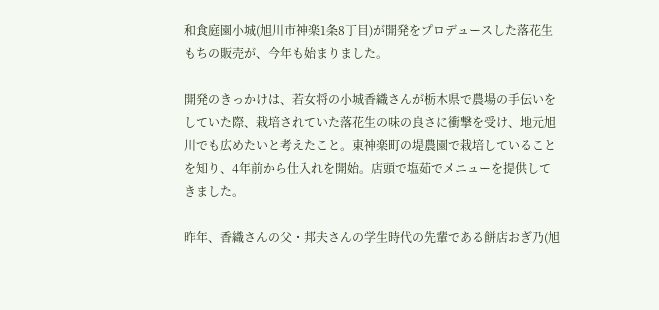和食庭園小城(旭川市神楽1条8丁目)が開発をプロデュースした落花生もちの販売が、今年も始まりました。

開発のきっかけは、若女将の小城香織さんが栃木県で農場の手伝いをしていた際、栽培されていた落花生の味の良さに衝撃を受け、地元旭川でも広めたいと考えたこと。東神楽町の堤農園で栽培していることを知り、4年前から仕入れを開始。店頭で塩茹でメニューを提供してきました。

昨年、香織さんの父・邦夫さんの学生時代の先輩である餅店おぎ乃(旭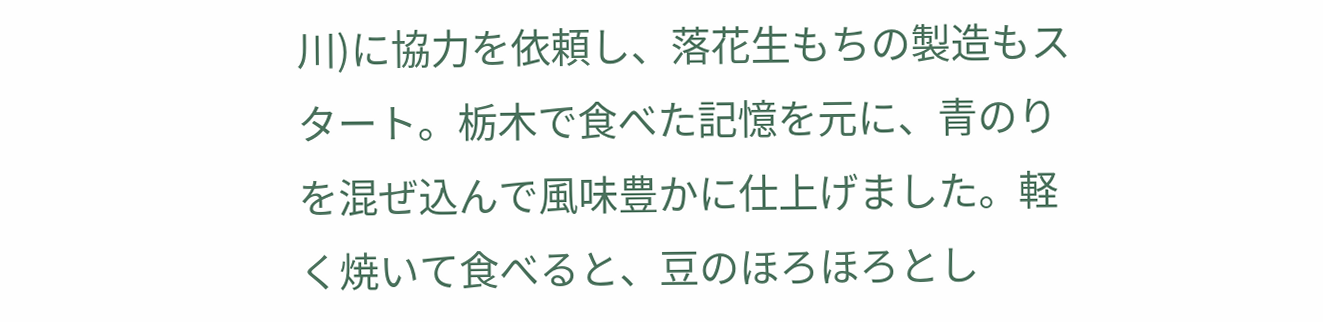川)に協力を依頼し、落花生もちの製造もスタート。栃木で食べた記憶を元に、青のりを混ぜ込んで風味豊かに仕上げました。軽く焼いて食べると、豆のほろほろとし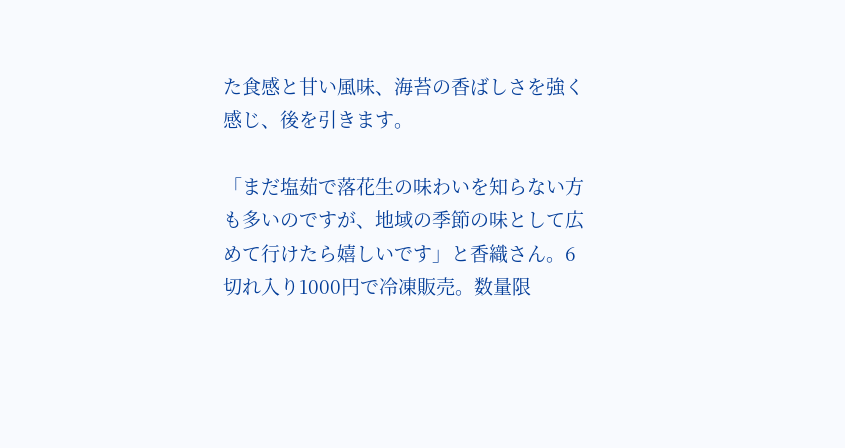た食感と甘い風味、海苔の香ばしさを強く感じ、後を引きます。

「まだ塩茹で落花生の味わいを知らない方も多いのですが、地域の季節の味として広めて行けたら嬉しいです」と香織さん。6切れ入り1000円で冷凍販売。数量限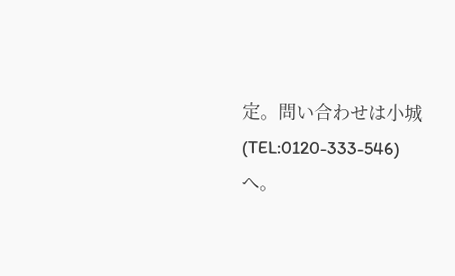定。問い合わせは小城(TEL:0120-333-546)へ。